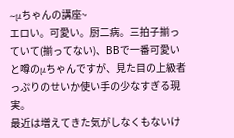~μちゃんの講座~
エロい。可愛い。厨二病。三拍子揃っていて(揃ってない)、BBで一番可愛いと噂のμちゃんですが、見た目の上級者っぷりのせいか使い手の少なすぎる現実。
最近は増えてきた気がしなくもないけ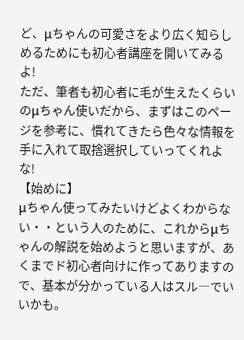ど、μちゃんの可愛さをより広く知らしめるためにも初心者講座を開いてみるよ!
ただ、筆者も初心者に毛が生えたくらいのμちゃん使いだから、まずはこのページを参考に、慣れてきたら色々な情報を手に入れて取捨選択していってくれよな!
【始めに】
μちゃん使ってみたいけどよくわからない・・という人のために、これからμちゃんの解説を始めようと思いますが、あくまでド初心者向けに作ってありますので、基本が分かっている人はスル―でいいかも。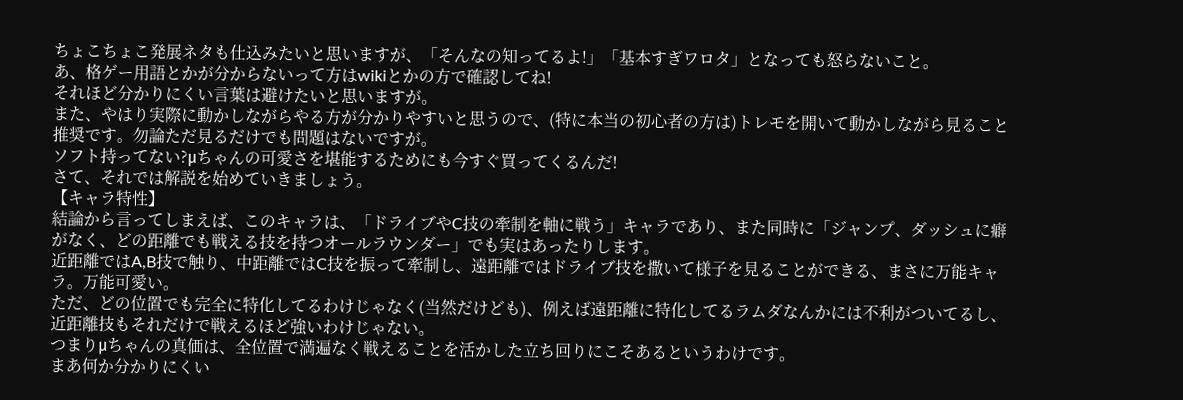ちょこちょこ発展ネタも仕込みたいと思いますが、「そんなの知ってるよ!」「基本すぎワロタ」となっても怒らないこと。
あ、格ゲー用語とかが分からないって方はwikiとかの方で確認してね!
それほど分かりにくい言葉は避けたいと思いますが。
また、やはり実際に動かしながらやる方が分かりやすいと思うので、(特に本当の初心者の方は)トレモを開いて動かしながら見ること推奨です。勿論ただ見るだけでも問題はないですが。
ソフト持ってない?μちゃんの可愛さを堪能するためにも今すぐ買ってくるんだ!
さて、それでは解説を始めていきましょう。
【キャラ特性】
結論から言ってしまえば、このキャラは、「ドライブやC技の牽制を軸に戦う」キャラであり、また同時に「ジャンプ、ダッシュに癖がなく、どの距離でも戦える技を持つオールラウンダー」でも実はあったりします。
近距離ではA,B技で触り、中距離ではC技を振って牽制し、遠距離ではドライブ技を撒いて様子を見ることができる、まさに万能キャラ。万能可愛い。
ただ、どの位置でも完全に特化してるわけじゃなく(当然だけども)、例えば遠距離に特化してるラムダなんかには不利がついてるし、近距離技もそれだけで戦えるほど強いわけじゃない。
つまりμちゃんの真価は、全位置で満遍なく戦えることを活かした立ち回りにこそあるというわけです。
まあ何か分かりにくい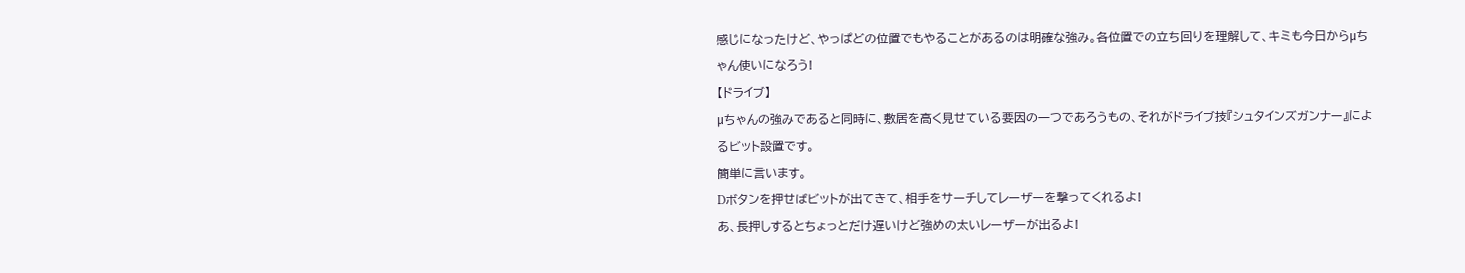感じになったけど、やっぱどの位置でもやることがあるのは明確な強み。各位置での立ち回りを理解して、キミも今日からμちゃん使いになろう!
【ドライブ】
μちゃんの強みであると同時に、敷居を高く見せている要因の一つであろうもの、それがドライブ技『シュタインズガンナー』によるビット設置です。
簡単に言います。
Dボタンを押せばビットが出てきて、相手をサーチしてレーザーを撃ってくれるよ!
あ、長押しするとちょっとだけ遅いけど強めの太いレーザーが出るよ!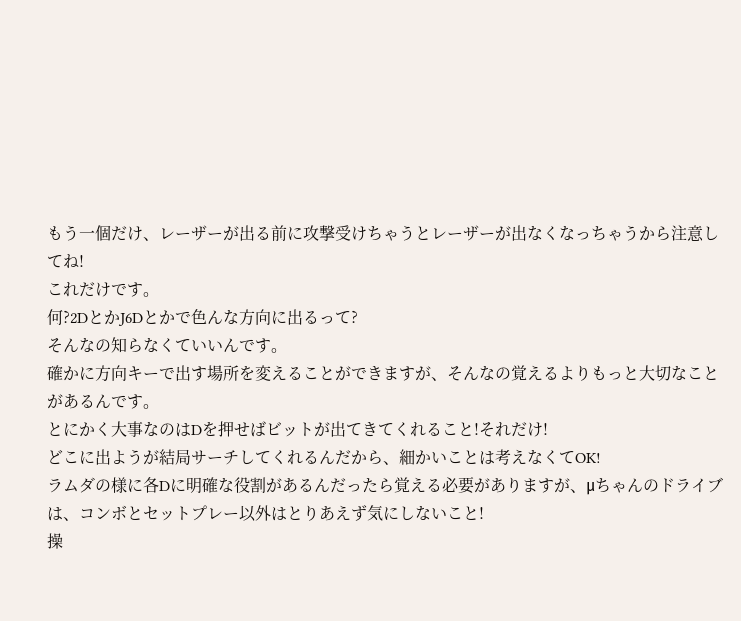もう一個だけ、レーザーが出る前に攻撃受けちゃうとレーザーが出なくなっちゃうから注意してね!
これだけです。
何?2DとかJ6Dとかで色んな方向に出るって?
そんなの知らなくていいんです。
確かに方向キーで出す場所を変えることができますが、そんなの覚えるよりもっと大切なことがあるんです。
とにかく大事なのはDを押せばビットが出てきてくれること!それだけ!
どこに出ようが結局サーチしてくれるんだから、細かいことは考えなくてOK!
ラムダの様に各Dに明確な役割があるんだったら覚える必要がありますが、μちゃんのドライブは、コンボとセットプレー以外はとりあえず気にしないこと!
操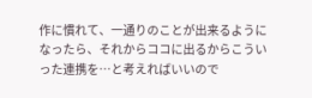作に慣れて、一通りのことが出来るようになったら、それからココに出るからこういった連携を…と考えればいいので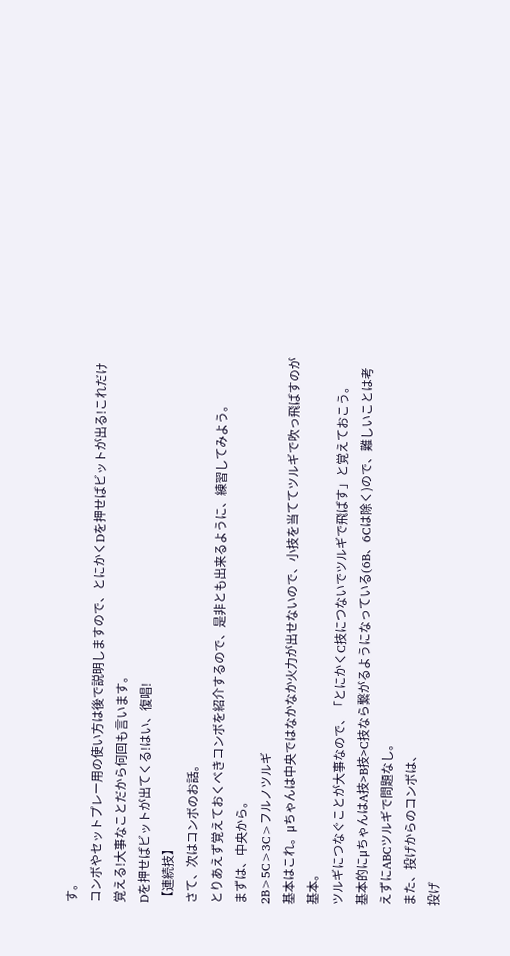す。
コンボやセットプレー用の使い方は後で説明しますので、とにかくDを押せばビットが出る!これだけ覚える!大事なことだから何回も言います。
Dを押せばビットが出てくる!はい、復唱!
【連続技】
さて、次はコンボのお話。
とりあえず覚えておくべきコンボを紹介するので、是非とも出来るように、練習してみよう。
まずは、中央から。
2B>5C>3C>フルノツルギ
基本はこれ。μちゃんは中央ではなかなか火力が出せないので、小技を当ててツルギで吹っ飛ばすのが基本。
ツルギにつなぐことが大事なので、「とにかくC技につないでツルギで飛ばす」と覚えておこう。
基本的にμちゃんはA技>B技>C技なら繋がるようになっている(6B、6Cは除く)ので、難しいことは考えずにABCツルギで問題なし。
また、投げからのコンボは、
投げ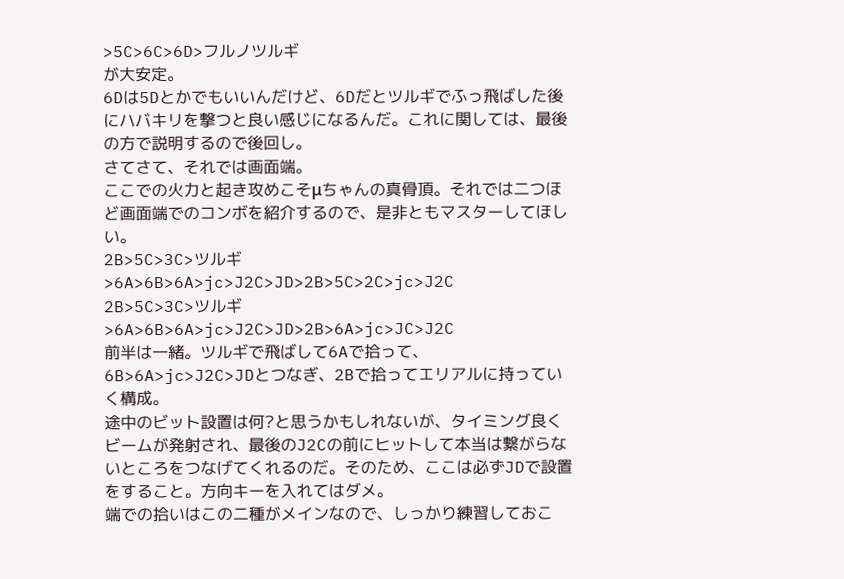>5C>6C>6D>フルノツルギ
が大安定。
6Dは5Dとかでもいいんだけど、6Dだとツルギでふっ飛ばした後にハバキリを撃つと良い感じになるんだ。これに関しては、最後の方で説明するので後回し。
さてさて、それでは画面端。
ここでの火力と起き攻めこそμちゃんの真骨頂。それでは二つほど画面端でのコンボを紹介するので、是非ともマスターしてほしい。
2B>5C>3C>ツルギ>6A>6B>6A>jc>J2C>JD>2B>5C>2C>jc>J2C
2B>5C>3C>ツルギ>6A>6B>6A>jc>J2C>JD>2B>6A>jc>JC>J2C
前半は一緒。ツルギで飛ばして6Aで拾って、6B>6A>jc>J2C>JDとつなぎ、2Bで拾ってエリアルに持っていく構成。
途中のビット設置は何?と思うかもしれないが、タイミング良くビームが発射され、最後のJ2Cの前にヒットして本当は繋がらないところをつなげてくれるのだ。そのため、ここは必ずJDで設置をすること。方向キーを入れてはダメ。
端での拾いはこの二種がメインなので、しっかり練習しておこ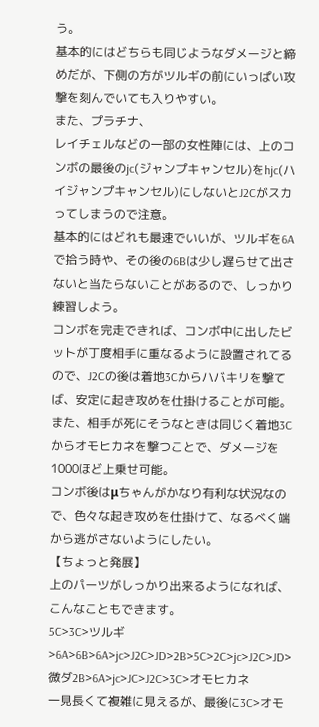う。
基本的にはどちらも同じようなダメージと締めだが、下側の方がツルギの前にいっぱい攻撃を刻んでいても入りやすい。
また、プラチナ、
レイチェルなどの一部の女性陣には、上のコンボの最後のjc(ジャンプキャンセル)をhjc(ハイジャンプキャンセル)にしないとJ2Cがスカってしまうので注意。
基本的にはどれも最速でいいが、ツルギを6Aで拾う時や、その後の6Bは少し遅らせて出さないと当たらないことがあるので、しっかり練習しよう。
コンボを完走できれば、コンボ中に出したビットが丁度相手に重なるように設置されてるので、J2Cの後は着地3Cからハバキリを撃てば、安定に起き攻めを仕掛けることが可能。
また、相手が死にそうなときは同じく着地3Cからオモヒカネを撃つことで、ダメージを1000ほど上乗せ可能。
コンボ後はμちゃんがかなり有利な状況なので、色々な起き攻めを仕掛けて、なるべく端から逃がさないようにしたい。
【ちょっと発展】
上のパーツがしっかり出来るようになれば、こんなこともできます。
5C>3C>ツルギ>6A>6B>6A>jc>J2C>JD>2B>5C>2C>jc>J2C>JD>微ダ2B>6A>jc>JC>J2C>3C>オモヒカネ
一見長くて複雑に見えるが、最後に3C>オモ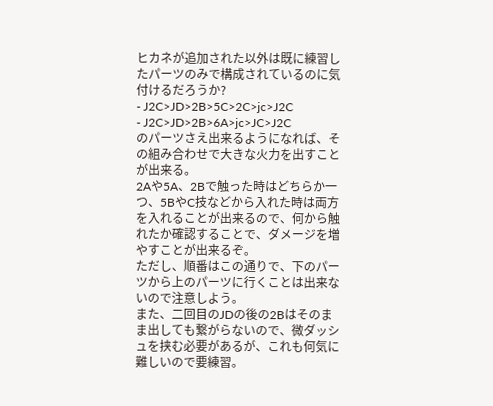ヒカネが追加された以外は既に練習したパーツのみで構成されているのに気付けるだろうか?
- J2C>JD>2B>5C>2C>jc>J2C
- J2C>JD>2B>6A>jc>JC>J2C
のパーツさえ出来るようになれば、その組み合わせで大きな火力を出すことが出来る。
2Aや5A、2Bで触った時はどちらか一つ、5BやC技などから入れた時は両方を入れることが出来るので、何から触れたか確認することで、ダメージを増やすことが出来るぞ。
ただし、順番はこの通りで、下のパーツから上のパーツに行くことは出来ないので注意しよう。
また、二回目のJDの後の2Bはそのまま出しても繋がらないので、微ダッシュを挟む必要があるが、これも何気に難しいので要練習。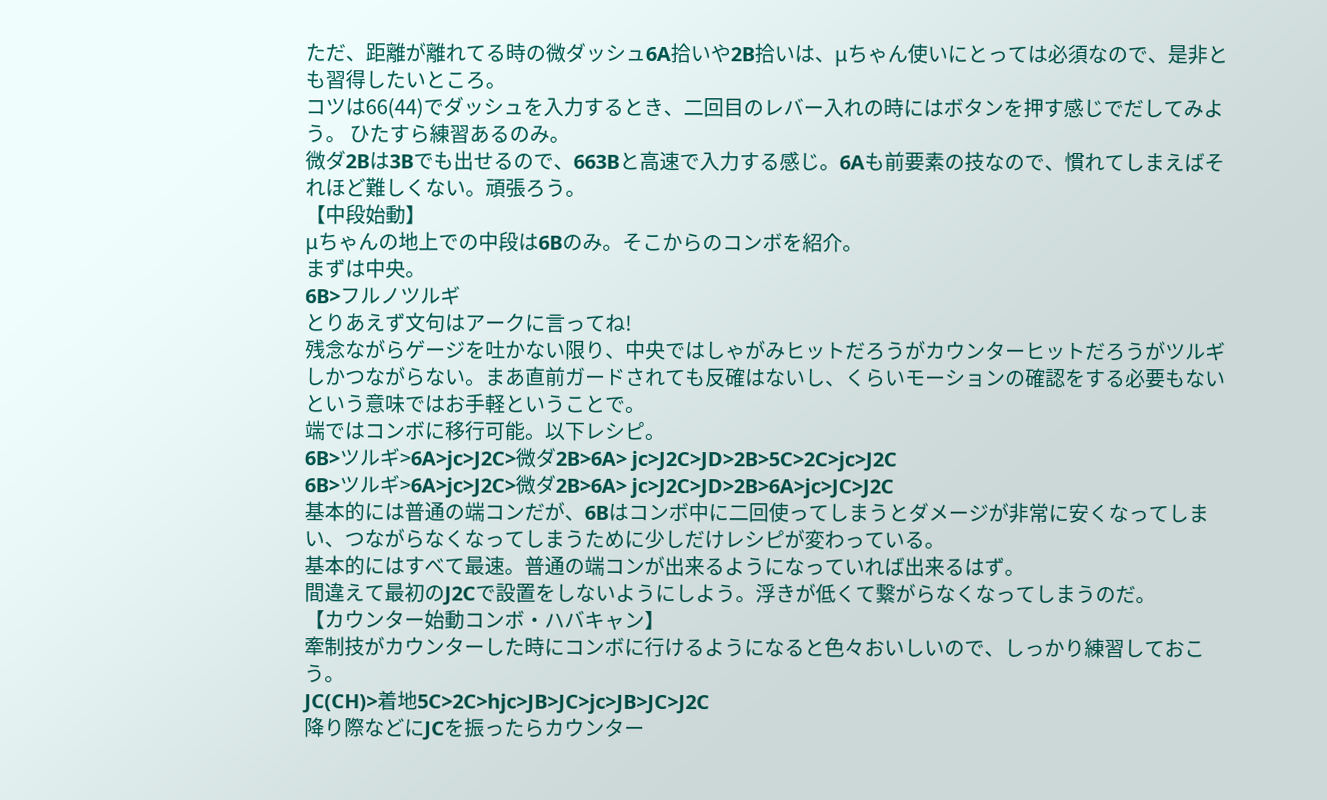ただ、距離が離れてる時の微ダッシュ6A拾いや2B拾いは、μちゃん使いにとっては必須なので、是非とも習得したいところ。
コツは66(44)でダッシュを入力するとき、二回目のレバー入れの時にはボタンを押す感じでだしてみよう。 ひたすら練習あるのみ。
微ダ2Bは3Bでも出せるので、663Bと高速で入力する感じ。6Aも前要素の技なので、慣れてしまえばそれほど難しくない。頑張ろう。
【中段始動】
μちゃんの地上での中段は6Bのみ。そこからのコンボを紹介。
まずは中央。
6B>フルノツルギ
とりあえず文句はアークに言ってね!
残念ながらゲージを吐かない限り、中央ではしゃがみヒットだろうがカウンターヒットだろうがツルギしかつながらない。まあ直前ガードされても反確はないし、くらいモーションの確認をする必要もないという意味ではお手軽ということで。
端ではコンボに移行可能。以下レシピ。
6B>ツルギ>6A>jc>J2C>微ダ2B>6A> jc>J2C>JD>2B>5C>2C>jc>J2C
6B>ツルギ>6A>jc>J2C>微ダ2B>6A> jc>J2C>JD>2B>6A>jc>JC>J2C
基本的には普通の端コンだが、6Bはコンボ中に二回使ってしまうとダメージが非常に安くなってしまい、つながらなくなってしまうために少しだけレシピが変わっている。
基本的にはすべて最速。普通の端コンが出来るようになっていれば出来るはず。
間違えて最初のJ2Cで設置をしないようにしよう。浮きが低くて繋がらなくなってしまうのだ。
【カウンター始動コンボ・ハバキャン】
牽制技がカウンターした時にコンボに行けるようになると色々おいしいので、しっかり練習しておこう。
JC(CH)>着地5C>2C>hjc>JB>JC>jc>JB>JC>J2C
降り際などにJCを振ったらカウンター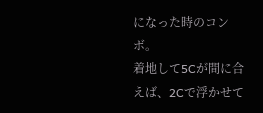になった時のコンボ。
着地して5Cが間に合えば、2Cで浮かせて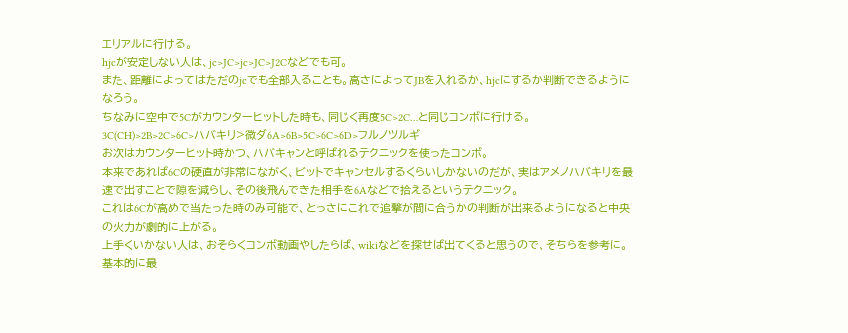エリアルに行ける。
hjcが安定しない人は、jc>JC>jc>JC>J2Cなどでも可。
また、距離によってはただのjcでも全部入ることも。高さによってJBを入れるか、hjcにするか判断できるようになろう。
ちなみに空中で5Cがカウンターヒットした時も、同じく再度5C>2C…と同じコンボに行ける。
3C(CH)>2B>2C>6C>ハバキリ>微ダ6A>6B>5C>6C>6D>フルノツルギ
お次はカウンターヒット時かつ、ハバキャンと呼ばれるテクニックを使ったコンボ。
本来であれば6Cの硬直が非常にながく、ビットでキャンセルするくらいしかないのだが、実はアメノハバキリを最速で出すことで隙を減らし、その後飛んできた相手を6Aなどで拾えるというテクニック。
これは6Cが高めで当たった時のみ可能で、とっさにこれで追撃が間に合うかの判断が出来るようになると中央の火力が劇的に上がる。
上手くいかない人は、おそらくコンボ動画やしたらば、wikiなどを探せば出てくると思うので、そちらを参考に。
基本的に最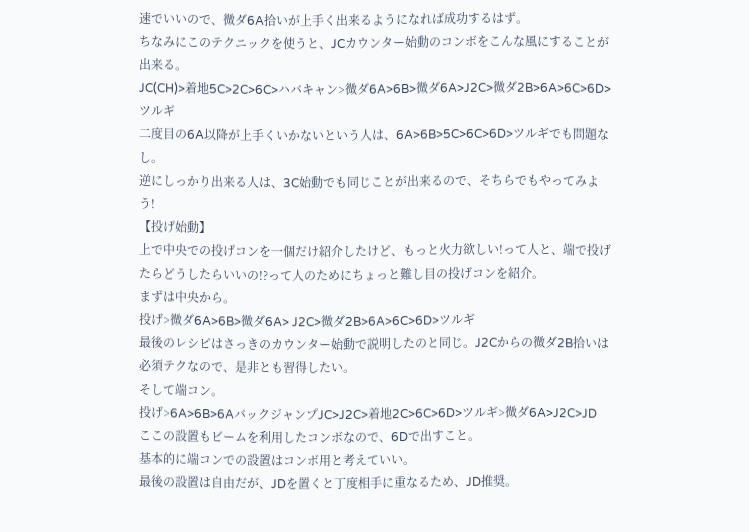速でいいので、微ダ6A拾いが上手く出来るようになれば成功するはず。
ちなみにこのテクニックを使うと、JCカウンター始動のコンボをこんな風にすることが出来る。
JC(CH)>着地5C>2C>6C>ハバキャン>微ダ6A>6B>微ダ6A>J2C>微ダ2B>6A>6C>6D>ツルギ
二度目の6A以降が上手くいかないという人は、6A>6B>5C>6C>6D>ツルギでも問題なし。
逆にしっかり出来る人は、3C始動でも同じことが出来るので、そちらでもやってみよう!
【投げ始動】
上で中央での投げコンを一個だけ紹介したけど、もっと火力欲しい!って人と、端で投げたらどうしたらいいの!?って人のためにちょっと難し目の投げコンを紹介。
まずは中央から。
投げ>微ダ6A>6B>微ダ6A> J2C>微ダ2B>6A>6C>6D>ツルギ
最後のレシピはさっきのカウンター始動で説明したのと同じ。J2Cからの微ダ2B拾いは必須テクなので、是非とも習得したい。
そして端コン。
投げ>6A>6B>6AバックジャンプJC>J2C>着地2C>6C>6D>ツルギ>微ダ6A>J2C>JD
ここの設置もビームを利用したコンボなので、6Dで出すこと。
基本的に端コンでの設置はコンボ用と考えていい。
最後の設置は自由だが、JDを置くと丁度相手に重なるため、JD推奨。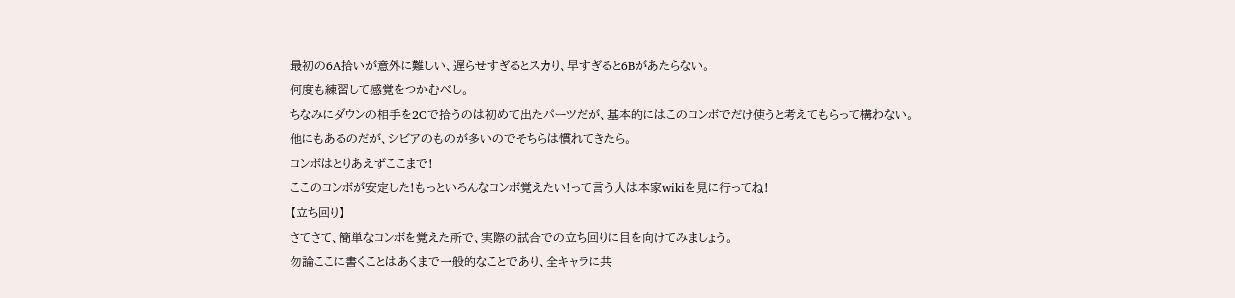最初の6A拾いが意外に難しい、遅らせすぎるとスカり、早すぎると6Bがあたらない。
何度も練習して感覚をつかむべし。
ちなみにダウンの相手を2Cで拾うのは初めて出たパーツだが、基本的にはこのコンボでだけ使うと考えてもらって構わない。
他にもあるのだが、シビアのものが多いのでそちらは慣れてきたら。
コンボはとりあえずここまで!
ここのコンボが安定した!もっといろんなコンボ覚えたい!って言う人は本家wikiを見に行ってね!
【立ち回り】
さてさて、簡単なコンボを覚えた所で、実際の試合での立ち回りに目を向けてみましょう。
勿論ここに書くことはあくまで一般的なことであり、全キャラに共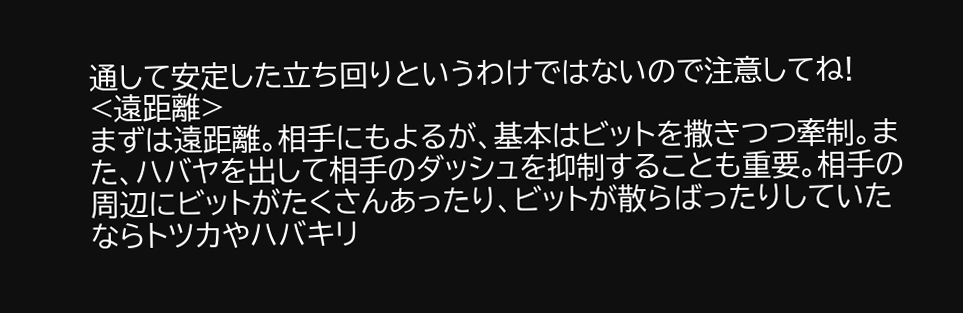通して安定した立ち回りというわけではないので注意してね!
<遠距離>
まずは遠距離。相手にもよるが、基本はビットを撒きつつ牽制。また、ハバヤを出して相手のダッシュを抑制することも重要。相手の周辺にビットがたくさんあったり、ビットが散らばったりしていたならトツカやハバキリ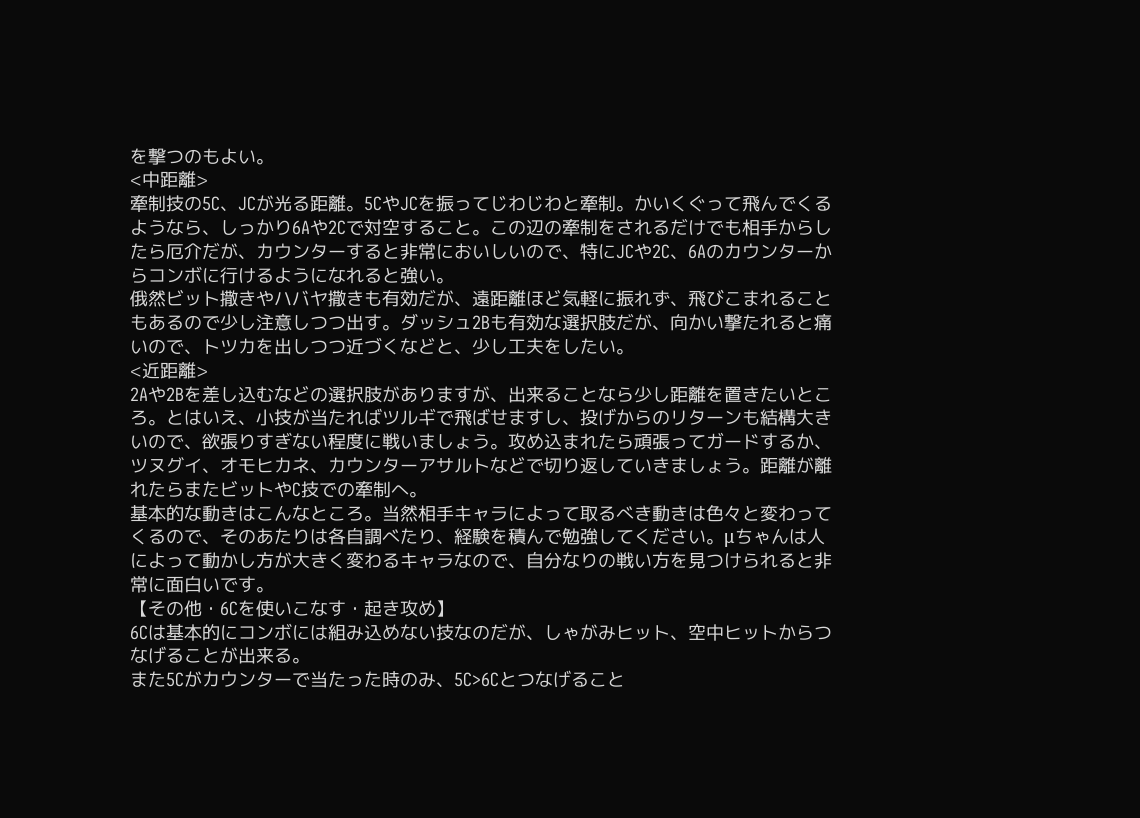を撃つのもよい。
<中距離>
牽制技の5C、JCが光る距離。5CやJCを振ってじわじわと牽制。かいくぐって飛んでくるようなら、しっかり6Aや2Cで対空すること。この辺の牽制をされるだけでも相手からしたら厄介だが、カウンターすると非常においしいので、特にJCや2C、6Aのカウンターからコンボに行けるようになれると強い。
俄然ビット撒きやハバヤ撒きも有効だが、遠距離ほど気軽に振れず、飛びこまれることもあるので少し注意しつつ出す。ダッシュ2Bも有効な選択肢だが、向かい撃たれると痛いので、トツカを出しつつ近づくなどと、少し工夫をしたい。
<近距離>
2Aや2Bを差し込むなどの選択肢がありますが、出来ることなら少し距離を置きたいところ。とはいえ、小技が当たればツルギで飛ばせますし、投げからのリターンも結構大きいので、欲張りすぎない程度に戦いましょう。攻め込まれたら頑張ってガードするか、ツヌグイ、オモヒカネ、カウンターアサルトなどで切り返していきましょう。距離が離れたらまたビットやC技での牽制へ。
基本的な動きはこんなところ。当然相手キャラによって取るべき動きは色々と変わってくるので、そのあたりは各自調べたり、経験を積んで勉強してください。μちゃんは人によって動かし方が大きく変わるキャラなので、自分なりの戦い方を見つけられると非常に面白いです。
【その他・6Cを使いこなす・起き攻め】
6Cは基本的にコンボには組み込めない技なのだが、しゃがみヒット、空中ヒットからつなげることが出来る。
また5Cがカウンターで当たった時のみ、5C>6Cとつなげること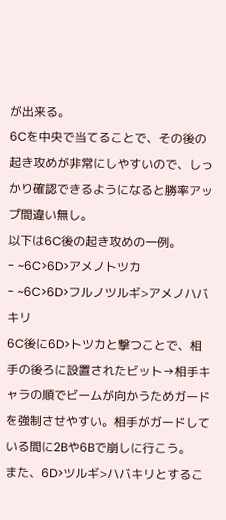が出来る。
6Cを中央で当てることで、その後の起き攻めが非常にしやすいので、しっかり確認できるようになると勝率アップ間違い無し。
以下は6C後の起き攻めの一例。
- ~6C>6D>アメノトツカ
- ~6C>6D>フルノツルギ>アメノハバキリ
6C後に6D>トツカと撃つことで、相手の後ろに設置されたビット→相手キャラの順でビームが向かうためガードを強制させやすい。相手がガードしている間に2Bや6Bで崩しに行こう。
また、6D>ツルギ>ハバキリとするこ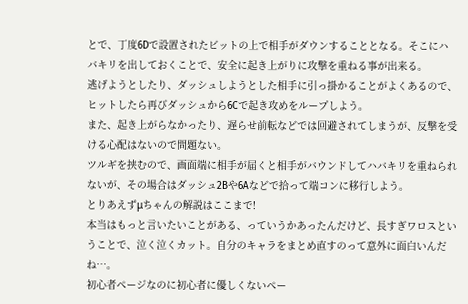とで、丁度6Dで設置されたビットの上で相手がダウンすることとなる。そこにハバキリを出しておくことで、安全に起き上がりに攻撃を重ねる事が出来る。
逃げようとしたり、ダッシュしようとした相手に引っ掛かることがよくあるので、ヒットしたら再びダッシュから6Cで起き攻めをループしよう。
また、起き上がらなかったり、遅らせ前転などでは回避されてしまうが、反撃を受ける心配はないので問題ない。
ツルギを挟むので、画面端に相手が届くと相手がバウンドしてハバキリを重ねられないが、その場合はダッシュ2Bや6Aなどで拾って端コンに移行しよう。
とりあえずμちゃんの解説はここまで!
本当はもっと言いたいことがある、っていうかあったんだけど、長すぎワロスということで、泣く泣くカット。自分のキャラをまとめ直すのって意外に面白いんだね…。
初心者ページなのに初心者に優しくないペー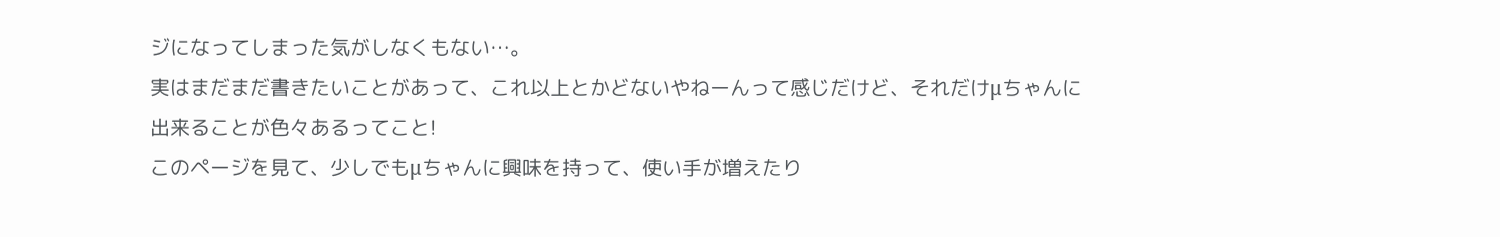ジになってしまった気がしなくもない…。
実はまだまだ書きたいことがあって、これ以上とかどないやねーんって感じだけど、それだけμちゃんに出来ることが色々あるってこと!
このページを見て、少しでもμちゃんに興味を持って、使い手が増えたり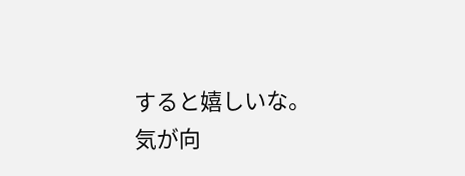すると嬉しいな。
気が向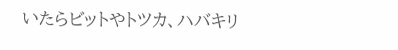いたらビットやトツカ、ハバキリ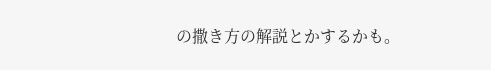の撒き方の解説とかするかも。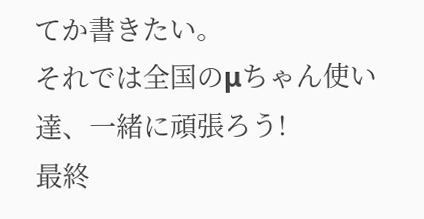てか書きたい。
それでは全国のμちゃん使い達、一緒に頑張ろう!
最終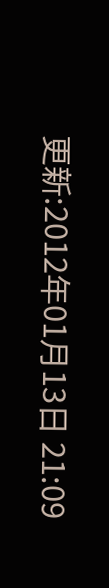更新:2012年01月13日 21:09